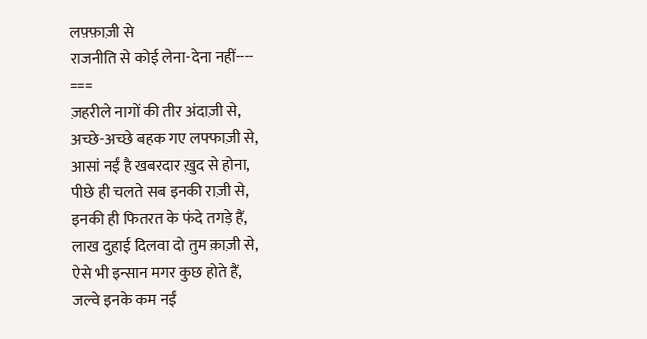लफ़्फ़ाज़ी से
राजनीति से कोई लेना-देना नहीं----
===
ज़हरीले नागों की तीर अंदाज़ी से,
अच्छे-अच्छे बहक गए लफ्फाज़ी से,
आसां नईं है खबरदार ख़ुद से होना,
पीछे ही चलते सब इनकी राज़ी से,
इनकी ही फितरत के फंदे तगड़े हैं,
लाख दुहाई दिलवा दो तुम क़ाज़ी से,
ऐसे भी इन्सान मगर कुछ होते हैं,
जल्वे इनके कम नईं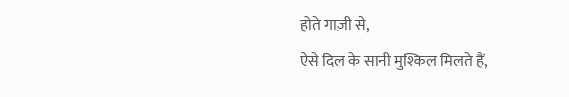होते गाज़ी से,
ऐसे दिल के सानी मुश्किल मिलते हैं,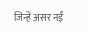जिन्हें असर नईं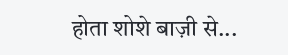होता शोशे बाज़ी से...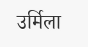उर्मिला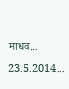माधव...
23.5.2014...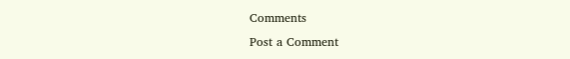Comments
Post a Comment